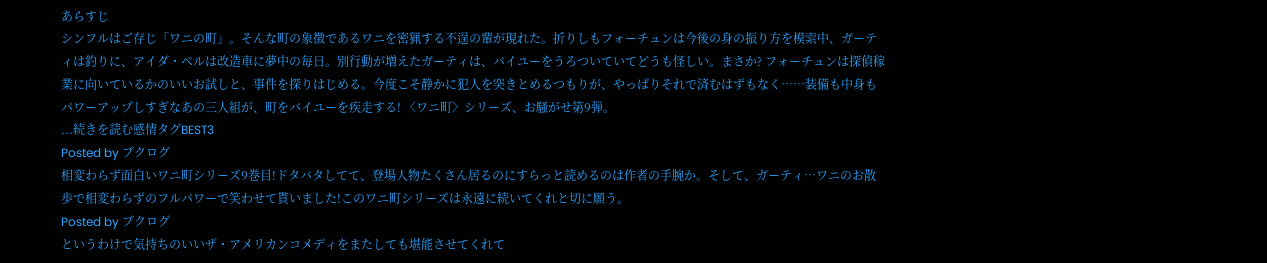あらすじ
シンフルはご存じ「ワニの町」。そんな町の象徴であるワニを密猟する不逞の輩が現れた。折りしもフォーチュンは今後の身の振り方を模索中、ガーティは釣りに、アイダ・ベルは改造車に夢中の毎日。別行動が増えたガーティは、バイユーをうろついていてどうも怪しい。まさか? フォーチュンは探偵稼業に向いているかのいいお試しと、事件を探りはじめる。今度こそ静かに犯人を突きとめるつもりが、やっぱりそれで済むはずもなく……装備も中身もパワーアップしすぎなあの三人組が、町をバイユーを疾走する! 〈ワニ町〉シリーズ、お騒がせ第9弾。
...続きを読む感情タグBEST3
Posted by ブクログ
相変わらず面白いワニ町シリーズ9巻目!ドタバタしてて、登場人物たくさん居るのにすらっと読めるのは作者の手腕か。そして、ガーティ…ワニのお散歩で相変わらずのフルパワーで笑わせて貰いました!このワニ町シリーズは永遠に続いてくれと切に願う。
Posted by ブクログ
というわけで気持ちのいいザ・アメリカンコメディをまたしても堪能させてくれて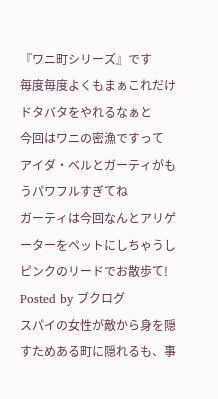『ワニ町シリーズ』です
毎度毎度よくもまぁこれだけドタバタをやれるなぁと
今回はワニの密漁ですって
アイダ・ベルとガーティがもうパワフルすぎてね
ガーティは今回なんとアリゲーターをペットにしちゃうし
ピンクのリードでお散歩て!
Posted by ブクログ
スパイの女性が敵から身を隠すためある町に隠れるも、事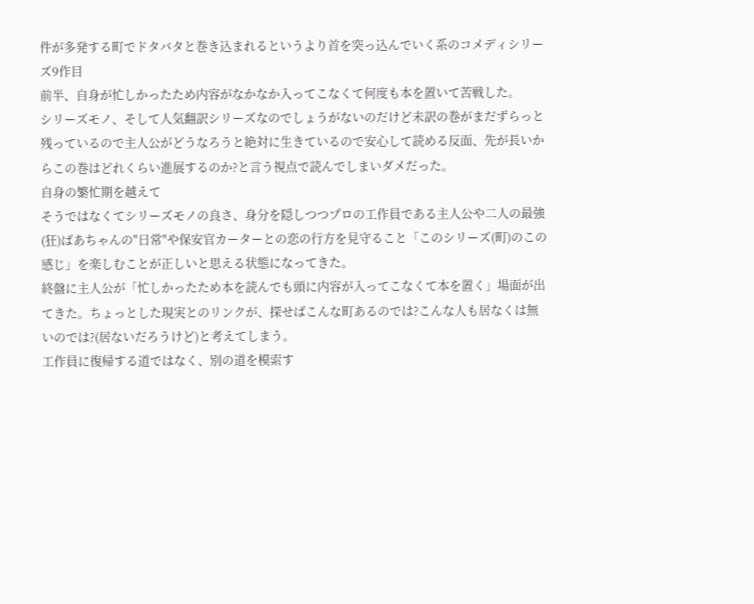件が多発する町でドタバタと巻き込まれるというより首を突っ込んでいく系のコメディシリーズ9作目
前半、自身が忙しかったため内容がなかなか入ってこなくて何度も本を置いて苦戦した。
シリーズモノ、そして人気翻訳シリーズなのでしょうがないのだけど未訳の巻がまだずらっと残っているので主人公がどうなろうと絶対に生きているので安心して読める反面、先が長いからこの巻はどれくらい進展するのか?と言う視点で読んでしまいダメだった。
自身の繁忙期を越えて
そうではなくてシリーズモノの良さ、身分を隠しつつプロの工作員である主人公や二人の最強(狂)ばあちゃんの"日常"や保安官カーターとの恋の行方を見守ること「このシリーズ(町)のこの感じ」を楽しむことが正しいと思える状態になってきた。
終盤に主人公が「忙しかったため本を読んでも頭に内容が入ってこなくて本を置く」場面が出てきた。ちょっとした現実とのリンクが、探せばこんな町あるのでは?こんな人も居なくは無いのでは?(居ないだろうけど)と考えてしまう。
工作員に復帰する道ではなく、別の道を模索す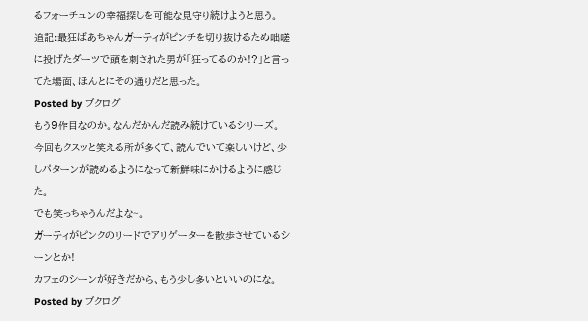るフォーチュンの幸福探しを可能な見守り続けようと思う。
追記:最狂ばあちゃんガーティがピンチを切り抜けるため咄嗟に投げたダーツで頭を刺された男が「狂ってるのか!?」と言ってた場面、ほんとにその通りだと思った。
Posted by ブクログ
もう9作目なのか。なんだかんだ読み続けているシリーズ。
今回もクスッと笑える所が多くて、読んでいて楽しいけど、少しパターンが読めるようになって新鮮味にかけるように感じた。
でも笑っちゃうんだよな~。
ガーティがピンクのリードでアリゲーターを散歩させているシーンとか!
カフェのシーンが好きだから、もう少し多いといいのにな。
Posted by ブクログ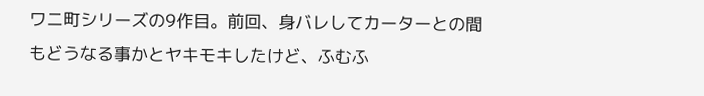ワニ町シリーズの9作目。前回、身バレしてカーターとの間もどうなる事かとヤキモキしたけど、ふむふ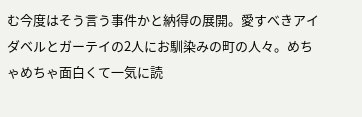む今度はそう言う事件かと納得の展開。愛すべきアイダベルとガーテイの2人にお馴染みの町の人々。めちゃめちゃ面白くて一気に読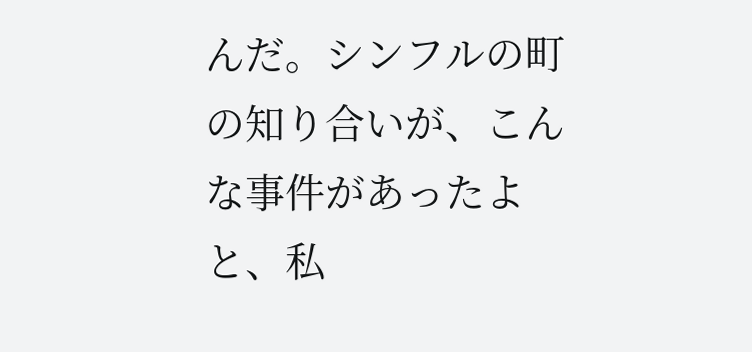んだ。シンフルの町の知り合いが、こんな事件があったよと、私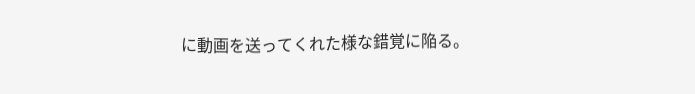に動画を送ってくれた様な錯覚に陥る。